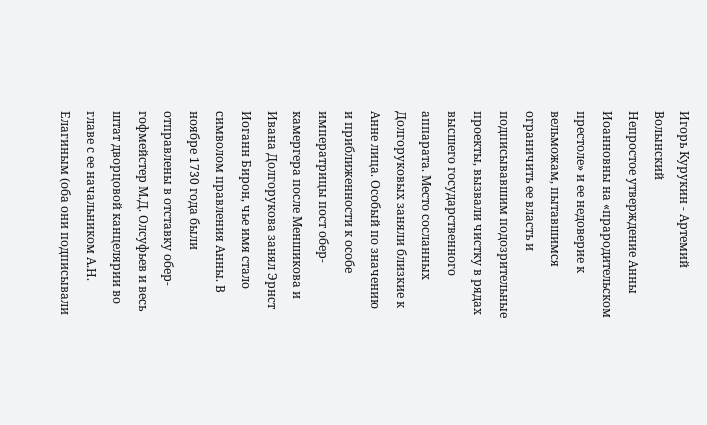Игорь Курукин - Артемий Волынский
Непростое утверждение Анны Иоанновны на «прародительском престоле» и ее недоверие к вельможам, пытавшимся ограничить ее власть и подписывавшим подозрительные проекты, вызвали чистку в рядах высшего государственного аппарата. Место сосланных Долгоруковых заняли близкие к Анне лица. Особый по значению и приближенности к особе императрицы пост обер-камергера после Меншикова и Ивана Долгорукова занял Эрнст Иоганн Бирон, чье имя стало символом правления Анны. В ноябре 1730 года были отправлены в отставку обер-гофмейстер М.Д. Олсуфьев и весь штат дворцовой канцелярии во главе с ее начальником А.Н. Елагиным (оба они подписывали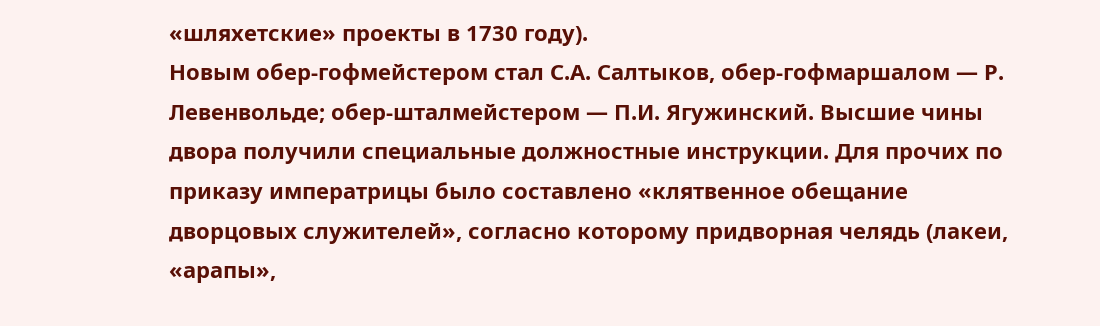«шляхетские» проекты в 1730 году).
Новым обер-гофмейстером стал С.А. Салтыков, обер-гофмаршалом — Р. Левенвольде; обер-шталмейстером — П.И. Ягужинский. Высшие чины двора получили специальные должностные инструкции. Для прочих по приказу императрицы было составлено «клятвенное обещание дворцовых служителей», согласно которому придворная челядь (лакеи, «арапы»,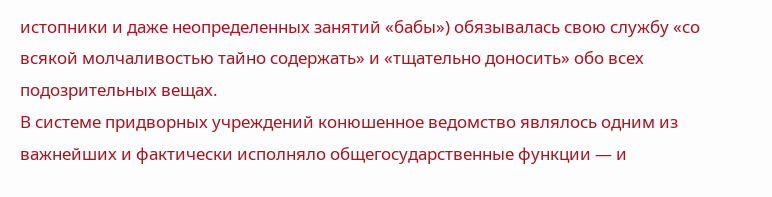истопники и даже неопределенных занятий «бабы») обязывалась свою службу «со всякой молчаливостью тайно содержать» и «тщательно доносить» обо всех подозрительных вещах.
В системе придворных учреждений конюшенное ведомство являлось одним из важнейших и фактически исполняло общегосударственные функции — и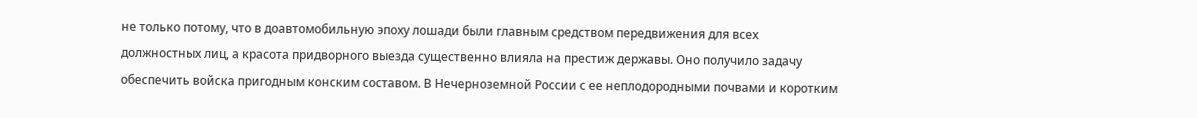не только потому, что в доавтомобильную эпоху лошади были главным средством передвижения для всех должностных лиц, а красота придворного выезда существенно влияла на престиж державы. Оно получило задачу обеспечить войска пригодным конским составом. В Нечерноземной России с ее неплодородными почвами и коротким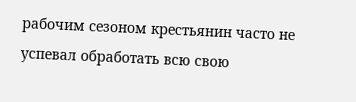рабочим сезоном крестьянин часто не успевал обработать всю свою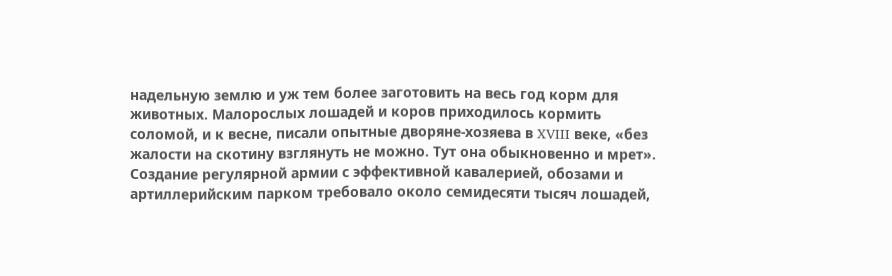надельную землю и уж тем более заготовить на весь год корм для животных. Малорослых лошадей и коров приходилось кормить соломой, и к весне, писали опытные дворяне-хозяева в XVIII веке, «без жалости на скотину взглянуть не можно. Тут она обыкновенно и мрет».
Создание регулярной армии с эффективной кавалерией, обозами и артиллерийским парком требовало около семидесяти тысяч лошадей,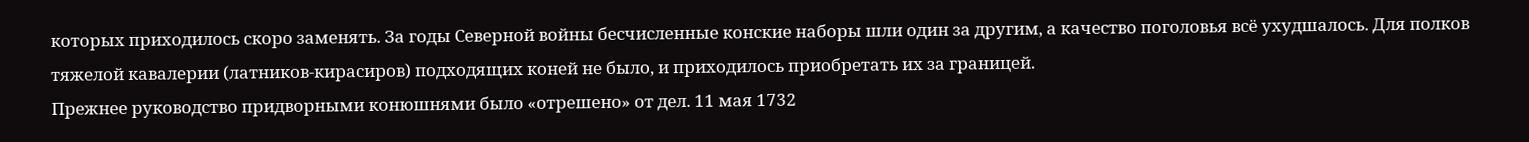которых приходилось скоро заменять. За годы Северной войны бесчисленные конские наборы шли один за другим, а качество поголовья всё ухудшалось. Для полков тяжелой кавалерии (латников-кирасиров) подходящих коней не было, и приходилось приобретать их за границей.
Прежнее руководство придворными конюшнями было «отрешено» от дел. 11 мая 1732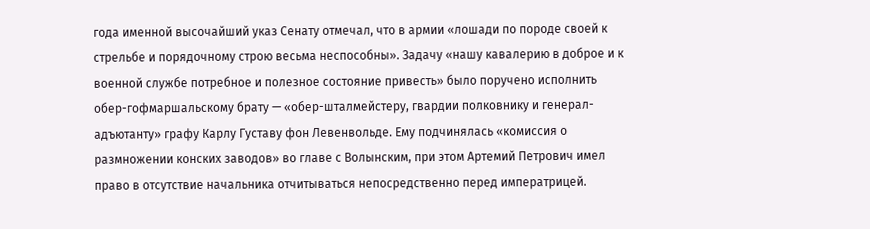года именной высочайший указ Сенату отмечал, что в армии «лошади по породе своей к стрельбе и порядочному строю весьма неспособны». Задачу «нашу кавалерию в доброе и к военной службе потребное и полезное состояние привесть» было поручено исполнить обер-гофмаршальскому брату — «обер-шталмейстеру, гвардии полковнику и генерал-адъютанту» графу Карлу Густаву фон Левенвольде. Ему подчинялась «комиссия о размножении конских заводов» во главе с Волынским, при этом Артемий Петрович имел право в отсутствие начальника отчитываться непосредственно перед императрицей.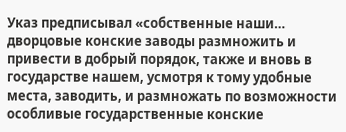Указ предписывал «собственные наши… дворцовые конские заводы размножить и привести в добрый порядок, также и вновь в государстве нашем, усмотря к тому удобные места, заводить, и размножать по возможности особливые государственные конские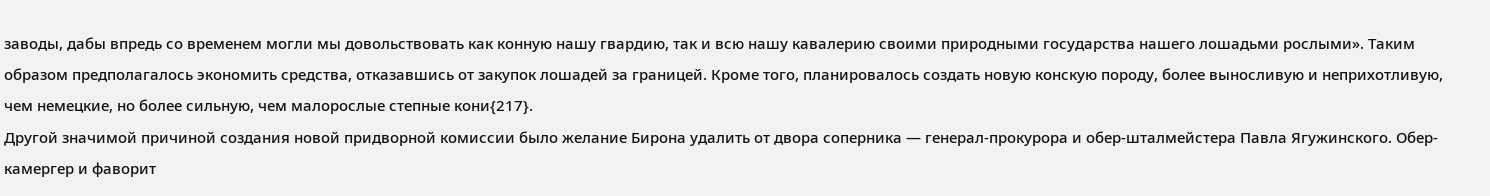заводы, дабы впредь со временем могли мы довольствовать как конную нашу гвардию, так и всю нашу кавалерию своими природными государства нашего лошадьми рослыми». Таким образом предполагалось экономить средства, отказавшись от закупок лошадей за границей. Кроме того, планировалось создать новую конскую породу, более выносливую и неприхотливую, чем немецкие, но более сильную, чем малорослые степные кони{217}.
Другой значимой причиной создания новой придворной комиссии было желание Бирона удалить от двора соперника — генерал-прокурора и обер-шталмейстера Павла Ягужинского. Обер-камергер и фаворит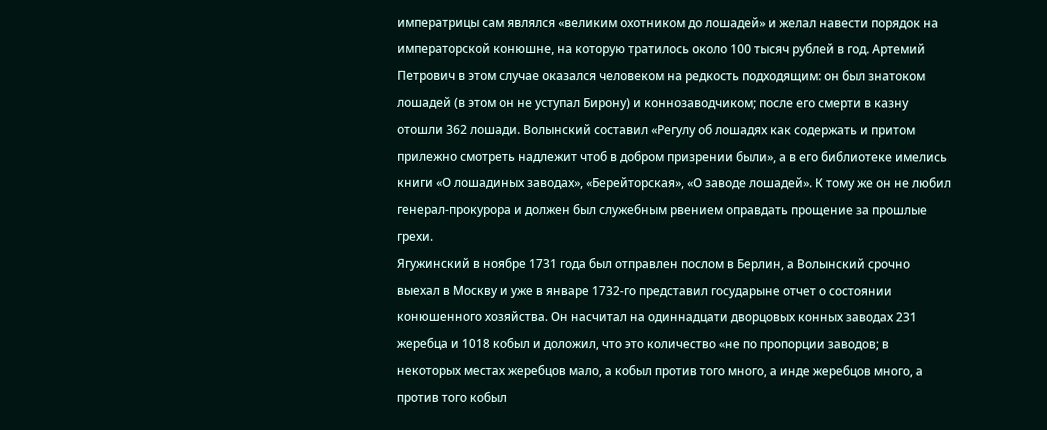императрицы сам являлся «великим охотником до лошадей» и желал навести порядок на императорской конюшне, на которую тратилось около 100 тысяч рублей в год. Артемий Петрович в этом случае оказался человеком на редкость подходящим: он был знатоком лошадей (в этом он не уступал Бирону) и коннозаводчиком; после его смерти в казну отошли 362 лошади. Волынский составил «Регулу об лошадях как содержать и притом прилежно смотреть надлежит чтоб в добром призрении были», а в его библиотеке имелись книги «О лошадиных заводах», «Берейторская», «О заводе лошадей». К тому же он не любил генерал-прокурора и должен был служебным рвением оправдать прощение за прошлые грехи.
Ягужинский в ноябре 1731 года был отправлен послом в Берлин, а Волынский срочно выехал в Москву и уже в январе 1732-го представил государыне отчет о состоянии конюшенного хозяйства. Он насчитал на одиннадцати дворцовых конных заводах 231 жеребца и 1018 кобыл и доложил, что это количество «не по пропорции заводов; в некоторых местах жеребцов мало, а кобыл против того много, а инде жеребцов много, а против того кобыл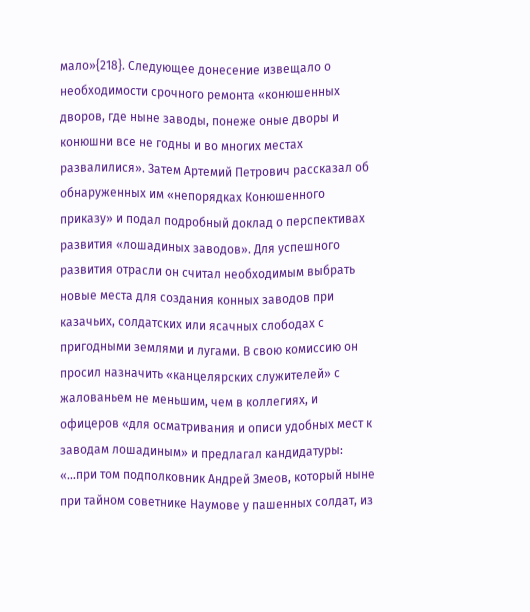мало»{218}. Следующее донесение извещало о необходимости срочного ремонта «конюшенных дворов, где ныне заводы, понеже оные дворы и конюшни все не годны и во многих местах развалилися». Затем Артемий Петрович рассказал об обнаруженных им «непорядках Конюшенного приказу» и подал подробный доклад о перспективах развития «лошадиных заводов». Для успешного развития отрасли он считал необходимым выбрать новые места для создания конных заводов при казачьих, солдатских или ясачных слободах с пригодными землями и лугами. В свою комиссию он просил назначить «канцелярских служителей» с жалованьем не меньшим, чем в коллегиях, и офицеров «для осматривания и описи удобных мест к заводам лошадиным» и предлагал кандидатуры: «…при том подполковник Андрей Змеов, который ныне при тайном советнике Наумове у пашенных солдат, из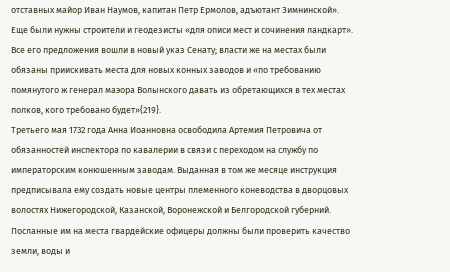отставных майор Иван Наумов, капитан Петр Ермолов, адъютант Зимнинской». Еще были нужны строители и геодезисты «для описи мест и сочинения ландкарт». Все его предложения вошли в новый указ Сенату; власти же на местах были обязаны приискивать места для новых конных заводов и «по требованию помянутого ж генерал маэора Волынского давать из обретающихся в тех местах полков, кого требовано будет»{219}.
Третьего мая 1732 года Анна Иоанновна освободила Артемия Петровича от обязанностей инспектора по кавалерии в связи с переходом на службу по императорским конюшенным заводам. Выданная в том же месяце инструкция предписывала ему создать новые центры племенного коневодства в дворцовых волостях Нижегородской, Казанской, Воронежской и Белгородской губерний. Посланные им на места гвардейские офицеры должны были проверить качество земли, воды и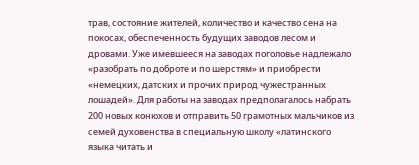трав, состояние жителей, количество и качество сена на покосах, обеспеченность будущих заводов лесом и дровами. Уже имевшееся на заводах поголовье надлежало «разобрать по доброте и по шерстям» и приобрести «немецких, датских и прочих природ чужестранных лошадей». Для работы на заводах предполагалось набрать 200 новых конюхов и отправить 50 грамотных мальчиков из семей духовенства в специальную школу «латинского языка читать и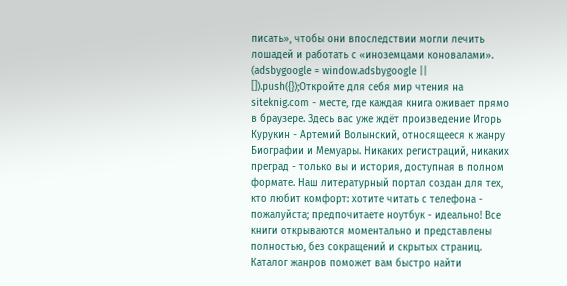писать», чтобы они впоследствии могли лечить лошадей и работать с «иноземцами коновалами».
(adsbygoogle = window.adsbygoogle || []).push({});Откройте для себя мир чтения на siteknig.com - месте, где каждая книга оживает прямо в браузере. Здесь вас уже ждёт произведение Игорь Курукин - Артемий Волынский, относящееся к жанру Биографии и Мемуары. Никаких регистраций, никаких преград - только вы и история, доступная в полном формате. Наш литературный портал создан для тех, кто любит комфорт: хотите читать с телефона - пожалуйста; предпочитаете ноутбук - идеально! Все книги открываются моментально и представлены полностью, без сокращений и скрытых страниц. Каталог жанров поможет вам быстро найти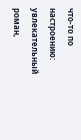что-то по настроению: увлекательный роман,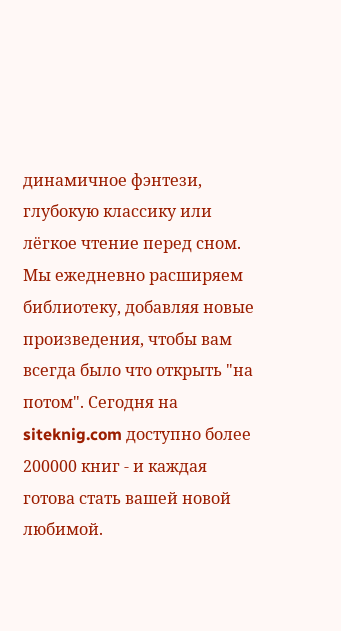динамичное фэнтези, глубокую классику или лёгкое чтение перед сном. Мы ежедневно расширяем библиотеку, добавляя новые произведения, чтобы вам всегда было что открыть "на потом". Сегодня на siteknig.com доступно более 200000 книг - и каждая готова стать вашей новой любимой.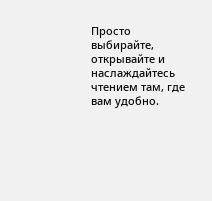Просто выбирайте, открывайте и наслаждайтесь чтением там, где вам удобно.